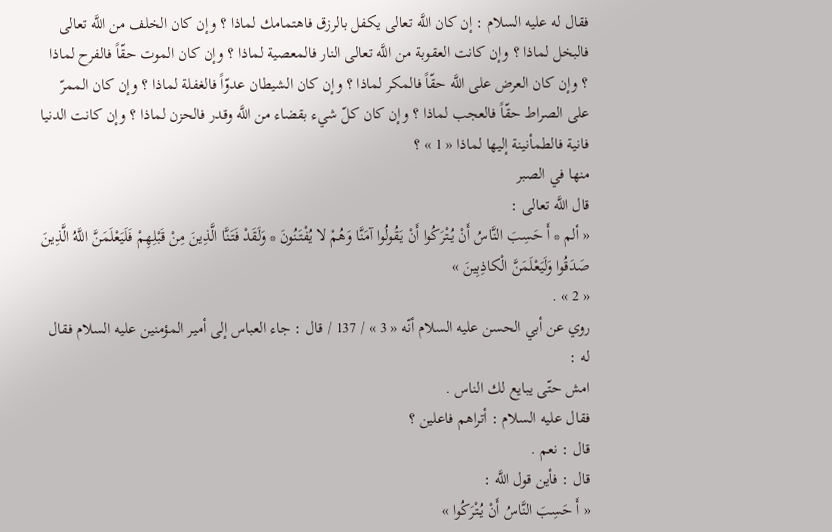فقال له عليه السلام : إن كان اللَّه تعالى يكفل بالرزق فاهتمامك لماذا ؟ وإن كان الخلف من اللَّه تعالى فالبخل لماذا ؟ وإن كانت العقوبة من اللَّه تعالى النار فالمعصية لماذا ؟ وإن كان الموت حقّاً فالفرح لماذا ؟ وإن كان العرض على اللَّه حقّاً فالمكر لماذا ؟ وإن كان الشيطان عدوّاً فالغفلة لماذا ؟ وإن كان الممرّ على الصراط حقّاً فالعجب لماذا ؟ وإن كان كلّ شيء بقضاء من اللَّه وقدر فالحزن لماذا ؟ وإن كانت الدنيا فانية فالطمأنينة إليها لماذا « 1 » ؟
منها في الصبر
قال اللَّه تعالى :
« ألم * أَ حَسِبَ النَّاسُ أَنْ يُتْرَكُوا أَنْ يَقُولُوا آمَنَّا وَهُمْ لا يُفْتَنُونَ * وَلَقَدْ فَتَنَّا الَّذِينَ مِنْ قَبْلِهِمْ فَلَيَعْلَمَنَّ اللَّهُ الَّذِينَ صَدَقُوا وَلَيَعْلَمَنَّ الْكاذِبِينَ »
« 2 » .
روي عن أبي الحسن عليه السلام أنّه « 3 » / 137 / قال : جاء العباس إلى أمير المؤمنين عليه السلام فقال له :
امش حتّى يبايع لك الناس .
فقال عليه السلام : أتراهم فاعلين ؟
قال : نعم .
قال : فأين قول اللَّه :
« أَ حَسِبَ النَّاسُ أَنْ يُتْرَكُوا »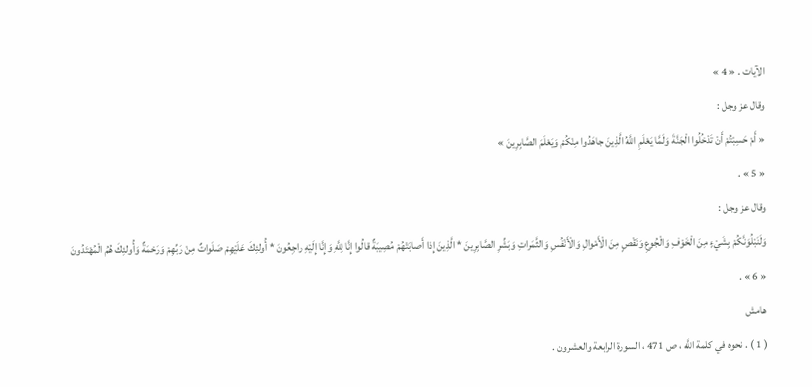الآيات . « 4 »
وقال عز وجل :
« أَمْ حَسِبْتُمْ أَنْ تَدْخُلُوا الْجَنَّةَ وَلَمَّا يَعْلَمِ اللَّهُ الَّذِينَ جاهَدُوا مِنْكُمْ وَيَعْلَمَ الصَّابِرِينَ »
« 5 » .
وقال عز وجل :
وَلَنَبْلُوَنَّكُمْ بِشَيْءٍ مِنَ الْخَوْفِ وَالْجُوعِ وَنَقْصٍ مِنَ الْأَمْوالِ وَالْأَنْفُسِ وَالثَّمَراتِ وَبَشِّرِ الصَّابِرِينَ * الَّذِينَ إِذا أَصابَتْهُمْ مُصِيبَةٌ قالُوا إِنَّا لِلَّهِ وَإِنَّا إِلَيْهِ راجِعُونَ * أُولئِكَ عَلَيْهِمْ صَلَواتٌ مِنْ رَبِّهِمْ وَرَحْمَةٌ وَأُولئِكَ هُمُ الْمُهْتَدُونَ
« 6 » .
هامش
( 1 ) . نحوه في كلمة اللَّه ، ص 471 ، السورة الرابعة والعشرون .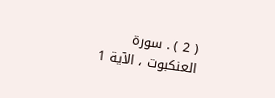( 2 ) . سورة العنكبوت ، الآية 1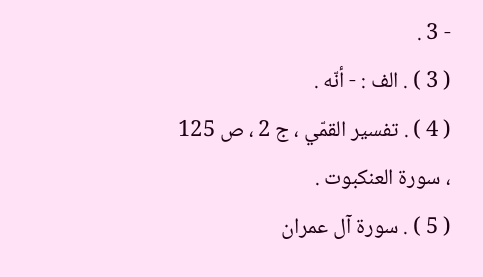- 3 .
( 3 ) . الف : - أنّه .
( 4 ) . تفسير القمّي ، ج 2 ، ص 125 ، سورة العنكبوت .
( 5 ) . سورة آل عمران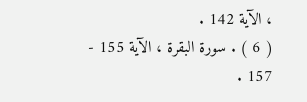، الآية 142 .
( 6 ) . سورة البقرة ، الآية 155 - 157 .